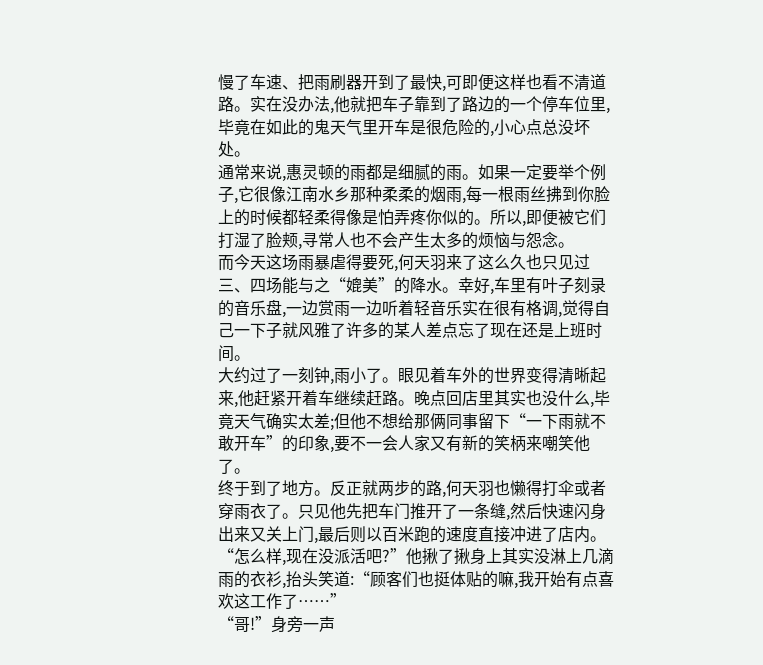慢了车速、把雨刷器开到了最快,可即便这样也看不清道路。实在没办法,他就把车子靠到了路边的一个停车位里,毕竟在如此的鬼天气里开车是很危险的,小心点总没坏处。
通常来说,惠灵顿的雨都是细腻的雨。如果一定要举个例子,它很像江南水乡那种柔柔的烟雨,每一根雨丝拂到你脸上的时候都轻柔得像是怕弄疼你似的。所以,即便被它们打湿了脸颊,寻常人也不会产生太多的烦恼与怨念。
而今天这场雨暴虐得要死,何天羽来了这么久也只见过三、四场能与之“媲美”的降水。幸好,车里有叶子刻录的音乐盘,一边赏雨一边听着轻音乐实在很有格调,觉得自己一下子就风雅了许多的某人差点忘了现在还是上班时间。
大约过了一刻钟,雨小了。眼见着车外的世界变得清晰起来,他赶紧开着车继续赶路。晚点回店里其实也没什么,毕竟天气确实太差;但他不想给那俩同事留下“一下雨就不敢开车”的印象,要不一会人家又有新的笑柄来嘲笑他了。
终于到了地方。反正就两步的路,何天羽也懒得打伞或者穿雨衣了。只见他先把车门推开了一条缝,然后快速闪身出来又关上门,最后则以百米跑的速度直接冲进了店内。
“怎么样,现在没派活吧?”他揪了揪身上其实没淋上几滴雨的衣衫,抬头笑道:“顾客们也挺体贴的嘛,我开始有点喜欢这工作了……”
“哥!”身旁一声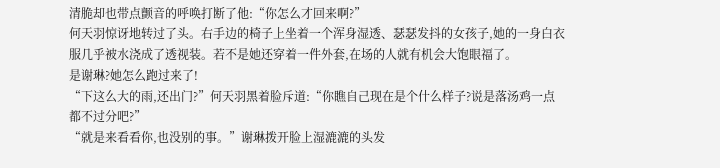清脆却也带点颤音的呼唤打断了他:“你怎么才回来啊?”
何天羽惊讶地转过了头。右手边的椅子上坐着一个浑身湿透、瑟瑟发抖的女孩子,她的一身白衣服几乎被水浇成了透视装。若不是她还穿着一件外套,在场的人就有机会大饱眼福了。
是谢琳?她怎么跑过来了!
“下这么大的雨,还出门?”何天羽黑着脸斥道:“你瞧自己现在是个什么样子?说是落汤鸡一点都不过分吧?”
“就是来看看你,也没别的事。”谢琳拨开脸上湿漉漉的头发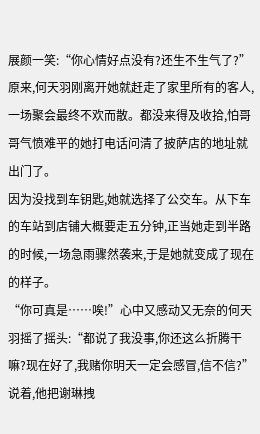展颜一笑:“你心情好点没有?还生不生气了?”
原来,何天羽刚离开她就赶走了家里所有的客人,一场聚会最终不欢而散。都没来得及收拾,怕哥哥气愤难平的她打电话问清了披萨店的地址就出门了。
因为没找到车钥匙,她就选择了公交车。从下车的车站到店铺大概要走五分钟,正当她走到半路的时候,一场急雨骤然袭来,于是她就变成了现在的样子。
“你可真是……唉!”心中又感动又无奈的何天羽摇了摇头:“都说了我没事,你还这么折腾干嘛?现在好了,我赌你明天一定会感冒,信不信?”
说着,他把谢琳拽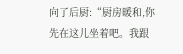向了后厨:“厨房暖和,你先在这儿坐着吧。我跟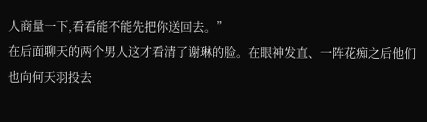人商量一下,看看能不能先把你送回去。”
在后面聊天的两个男人这才看清了谢琳的脸。在眼神发直、一阵花痴之后他们也向何天羽投去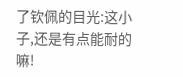了钦佩的目光:这小子,还是有点能耐的嘛!